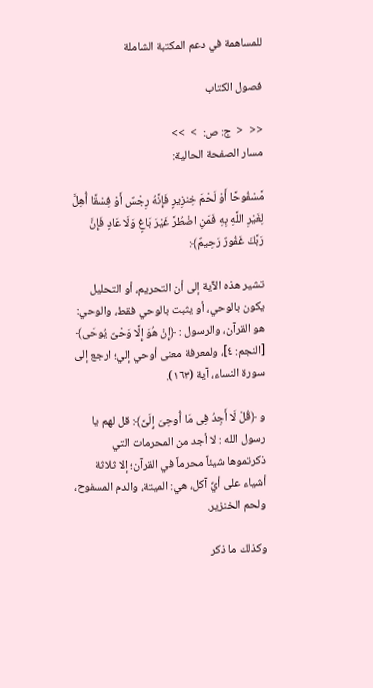للمساهمة في دعم المكتبة الشاملة

فصول الكتاب

<<  <  ج: ص:  >  >>
مسار الصفحة الحالية:

مَّسْفُوحًا أَوْ لَحْمَ خِنزِيرٍ فَإِنَّهُ رِجْسٌ أَوْ فِسْقًا أُهِلَّ لِغَيْرِ اللَّهِ بِهِ فَمَنِ اضْطُرَّ غَيْرَ بَاغٍ وَلَا عَادٍ فَإِنَّ رَبَّكَ غَفُورٌ رَحِيمٌ﴾:

تشير هذه الآية إلى أن التحريم، أو التحليل يكون بالوحي، أو يثبت بالوحي فقط، والوحي: هو القرآن، والرسول : ﴿إِنْ هُوَ إِلَّا وَحْىٌ يُوحَى﴾ [النجم: ٤]، ولمعرفة معنى أوحي إلي؛ ارجع إلى سورة النساء، آية (١٦٣).

و ﴿قُلْ لَا أَجِدُ فِى مَا أُوحِىَ إِلَىَّ﴾: قل لهم يا رسول الله : لا أجد من المحرمات التي ذكرتموها شيئاً محرماً في القرآن؛ إلا ثلاثة أشياء على أيِّ آكل، هي: الميتة، والدم المسفوح، ولحم الخنزير.

وكذلك ما ذكر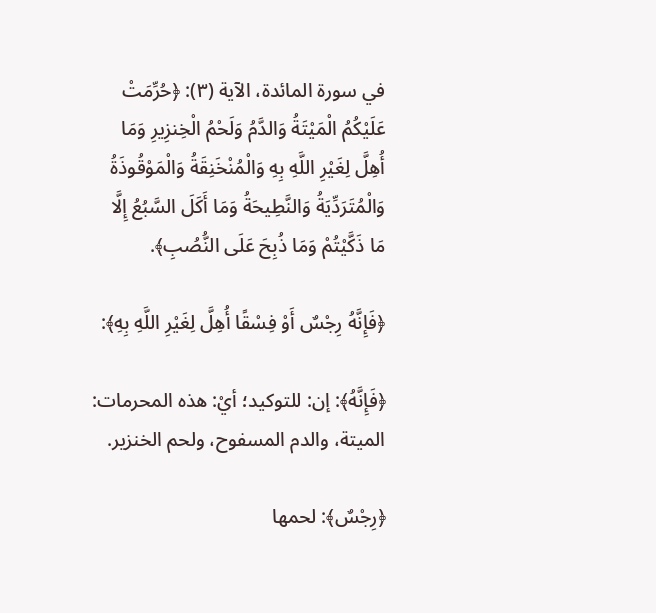في سورة المائدة، الآية (٣): ﴿حُرِّمَتْ عَلَيْكُمُ الْمَيْتَةُ وَالدَّمُ وَلَحْمُ الْخِنزِيرِ وَمَا أُهِلَّ لِغَيْرِ اللَّهِ بِهِ وَالْمُنْخَنِقَةُ وَالْمَوْقُوذَةُ وَالْمُتَرَدِّيَةُ وَالنَّطِيحَةُ وَمَا أَكَلَ السَّبُعُ إِلَّا مَا ذَكَّيْتُمْ وَمَا ذُبِحَ عَلَى النُّصُبِ﴾.

﴿فَإِنَّهُ رِجْسٌ أَوْ فِسْقًا أُهِلَّ لِغَيْرِ اللَّهِ بِهِ﴾:

﴿فَإِنَّهُ﴾: إن: للتوكيد؛ أيْ: هذه المحرمات: الميتة، والدم المسفوح، ولحم الخنزير.

﴿رِجْسٌ﴾: لحمها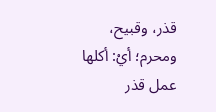قذر، وقبيح، ومحرم؛ أيْ: أكلها عمل قذر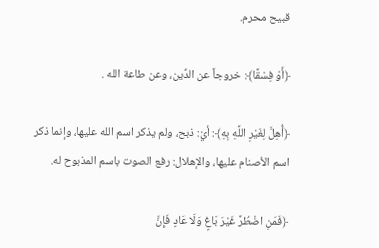قبيح محرم.

﴿أَوْ فِسْقًا﴾: خروجاً عن الدِّين، وعن طاعة الله .

﴿أُهِلَّ لِغَيْرِ اللَّهِ بِهِ﴾: أيْ: ذبح، ولم يذكر اسم الله عليها، وإنما ذكر اسم الأصنام عليها، والإهلال: رفع الصوت باسم المذبوح له.

﴿فَمَنِ اضْطُرَّ غَيْرَ بَاغٍ وَلَا عَادٍ فَإِنَّ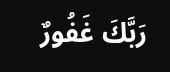رَبَّكَ غَفُورٌ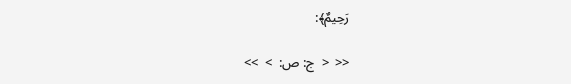رَحِيمٌ﴾:

<<  <  ج: ص:  >  >>